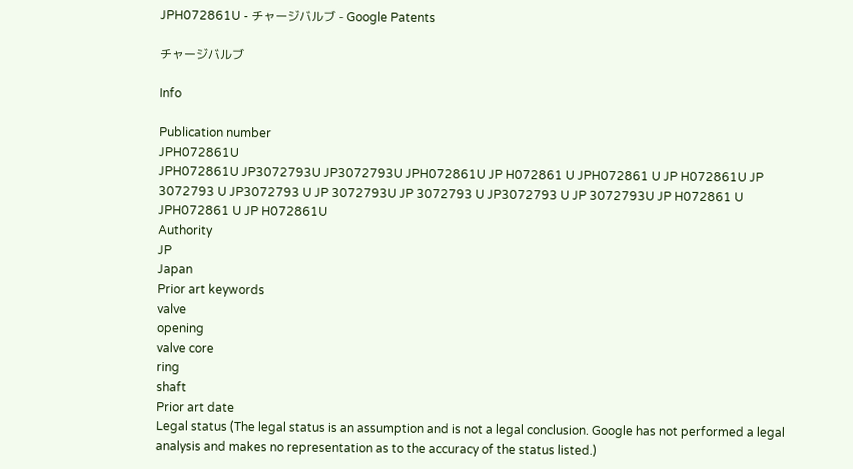JPH072861U - チャージバルブ - Google Patents

チャージバルブ

Info

Publication number
JPH072861U
JPH072861U JP3072793U JP3072793U JPH072861U JP H072861 U JPH072861 U JP H072861U JP 3072793 U JP3072793 U JP 3072793U JP 3072793 U JP3072793 U JP 3072793U JP H072861 U JPH072861 U JP H072861U
Authority
JP
Japan
Prior art keywords
valve
opening
valve core
ring
shaft
Prior art date
Legal status (The legal status is an assumption and is not a legal conclusion. Google has not performed a legal analysis and makes no representation as to the accuracy of the status listed.)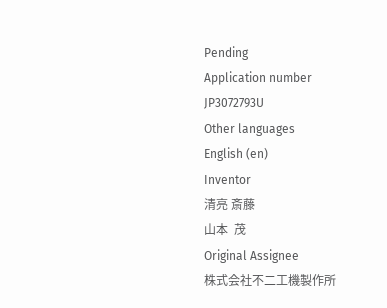Pending
Application number
JP3072793U
Other languages
English (en)
Inventor
清亮 斎藤
山本  茂
Original Assignee
株式会社不二工機製作所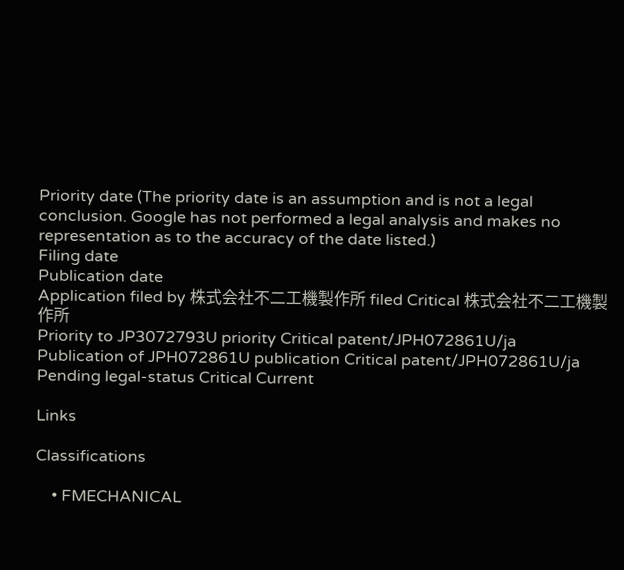Priority date (The priority date is an assumption and is not a legal conclusion. Google has not performed a legal analysis and makes no representation as to the accuracy of the date listed.)
Filing date
Publication date
Application filed by 株式会社不二工機製作所 filed Critical 株式会社不二工機製作所
Priority to JP3072793U priority Critical patent/JPH072861U/ja
Publication of JPH072861U publication Critical patent/JPH072861U/ja
Pending legal-status Critical Current

Links

Classifications

    • FMECHANICAL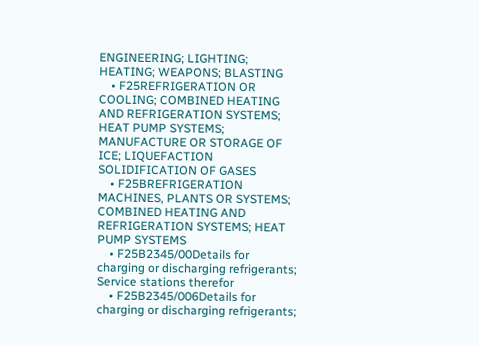ENGINEERING; LIGHTING; HEATING; WEAPONS; BLASTING
    • F25REFRIGERATION OR COOLING; COMBINED HEATING AND REFRIGERATION SYSTEMS; HEAT PUMP SYSTEMS; MANUFACTURE OR STORAGE OF ICE; LIQUEFACTION SOLIDIFICATION OF GASES
    • F25BREFRIGERATION MACHINES, PLANTS OR SYSTEMS; COMBINED HEATING AND REFRIGERATION SYSTEMS; HEAT PUMP SYSTEMS
    • F25B2345/00Details for charging or discharging refrigerants; Service stations therefor
    • F25B2345/006Details for charging or discharging refrigerants;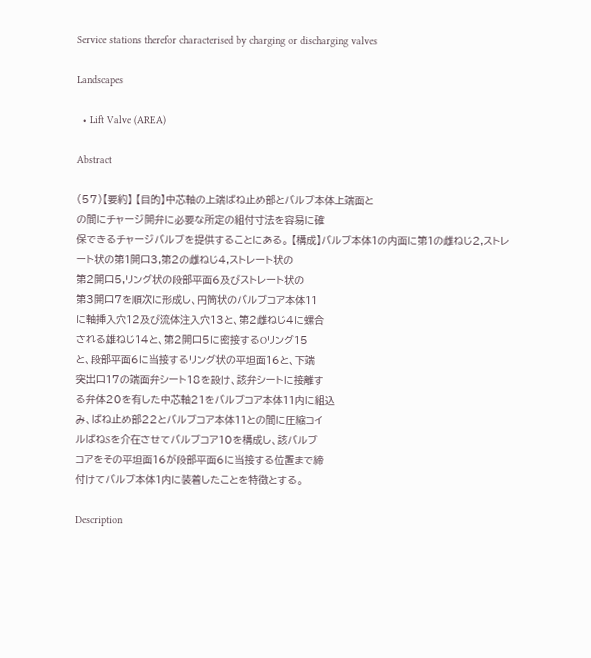Service stations therefor characterised by charging or discharging valves

Landscapes

  • Lift Valve (AREA)

Abstract

(57)【要約】 【目的】中芯軸の上端ばね止め部とバルブ本体上端面と
の間にチャージ開弁に必要な所定の組付寸法を容易に確
保できるチャージバルブを提供することにある。 【構成】バルブ本体1の内面に第1の雌ねじ2,ストレ
ート状の第1開口3,第2の雌ねじ4,ストレート状の
第2開口5,リング状の段部平面6及びストレート状の
第3開口7を順次に形成し、円筒状のバルブコア本体11
に軸挿入穴12及び流体注入穴13と、第2雌ねじ4に螺合
される雄ねじ14と、第2開口5に密接するOリング15
と、段部平面6に当接するリング状の平坦面16と、下端
突出口17の端面弁シート18を設け、該弁シートに接離す
る弁体20を有した中芯軸21をバルブコア本体11内に組込
み、ばね止め部22とバルブコア本体11との間に圧縮コイ
ルばねSを介在させてバルブコア10を構成し、該バルブ
コアをその平坦面16が段部平面6に当接する位置まで締
付けてバルブ本体1内に装着したことを特徴とする。

Description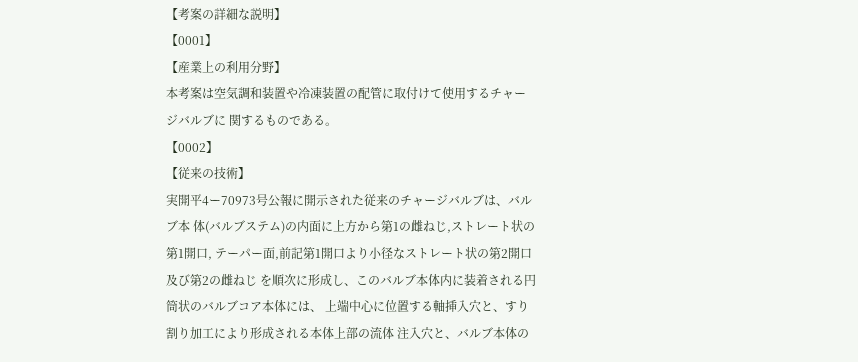【考案の詳細な説明】
【0001】
【産業上の利用分野】
本考案は空気調和装置や冷凍装置の配管に取付けて使用するチャージバルブに 関するものである。
【0002】
【従来の技術】
実開平4ー70973号公報に開示された従来のチャージバルブは、バルブ本 体(バルブステム)の内面に上方から第1の雌ねじ,ストレート状の第1開口, テーパー面,前記第1開口より小径なストレート状の第2開口及び第2の雌ねじ を順次に形成し、このバルブ本体内に装着される円筒状のバルブコア本体には、 上端中心に位置する軸挿入穴と、すり割り加工により形成される本体上部の流体 注入穴と、バルブ本体の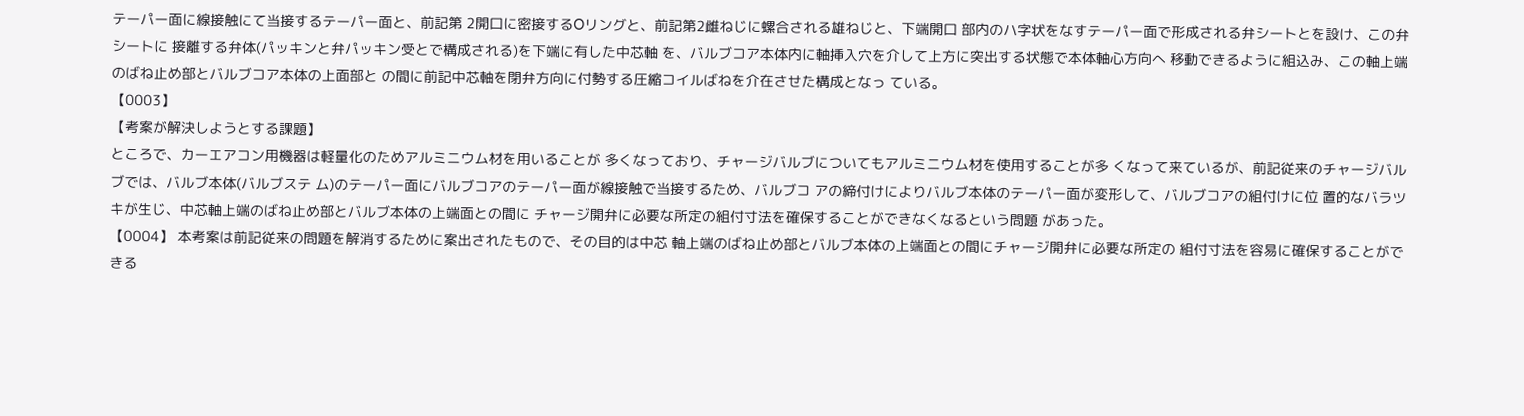テーパー面に線接触にて当接するテーパー面と、前記第 2開口に密接するOリングと、前記第2雌ねじに螺合される雄ねじと、下端開口 部内のハ字状をなすテーパー面で形成される弁シートとを設け、この弁シートに 接離する弁体(パッキンと弁パッキン受とで構成される)を下端に有した中芯軸 を、バルブコア本体内に軸挿入穴を介して上方に突出する状態で本体軸心方向へ 移動できるように組込み、この軸上端のばね止め部とバルブコア本体の上面部と の間に前記中芯軸を閉弁方向に付勢する圧縮コイルばねを介在させた構成となっ ている。
【0003】
【考案が解決しようとする課題】
ところで、カーエアコン用機器は軽量化のためアルミニウム材を用いることが 多くなっており、チャージバルブについてもアルミニウム材を使用することが多 くなって来ているが、前記従来のチャージバルブでは、バルブ本体(バルブステ ム)のテーパー面にバルブコアのテーパー面が線接触で当接するため、バルブコ アの締付けによりバルブ本体のテーパー面が変形して、バルブコアの組付けに位 置的なバラツキが生じ、中芯軸上端のばね止め部とバルブ本体の上端面との間に チャージ開弁に必要な所定の組付寸法を確保することができなくなるという問題 があった。
【0004】 本考案は前記従来の問題を解消するために案出されたもので、その目的は中芯 軸上端のばね止め部とバルブ本体の上端面との間にチャージ開弁に必要な所定の 組付寸法を容易に確保することができる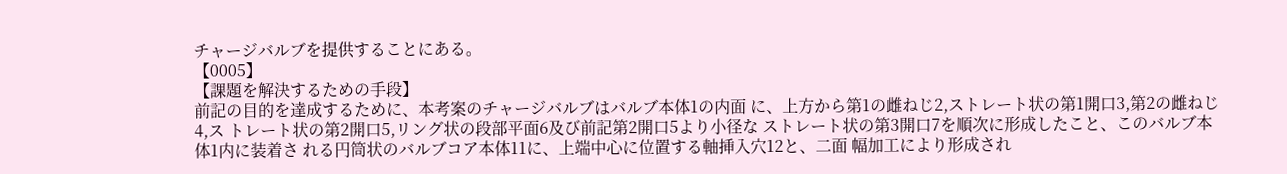チャージバルブを提供することにある。
【0005】
【課題を解決するための手段】
前記の目的を達成するために、本考案のチャージバルブはバルブ本体1の内面 に、上方から第1の雌ねじ2,ストレート状の第1開口3,第2の雌ねじ4,ス トレート状の第2開口5,リング状の段部平面6及び前記第2開口5より小径な ストレート状の第3開口7を順次に形成したこと、このバルブ本体1内に装着さ れる円筒状のバルブコア本体11に、上端中心に位置する軸挿入穴12と、二面 幅加工により形成され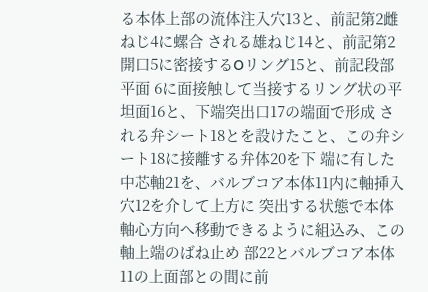る本体上部の流体注入穴13と、前記第2雌ねじ4に螺合 される雄ねじ14と、前記第2開口5に密接するOリング15と、前記段部平面 6に面接触して当接するリング状の平坦面16と、下端突出口17の端面で形成 される弁シート18とを設けたこと、この弁シート18に接離する弁体20を下 端に有した中芯軸21を、バルブコア本体11内に軸挿入穴12を介して上方に 突出する状態で本体軸心方向へ移動できるように組込み、この軸上端のばね止め 部22とバルブコア本体11の上面部との間に前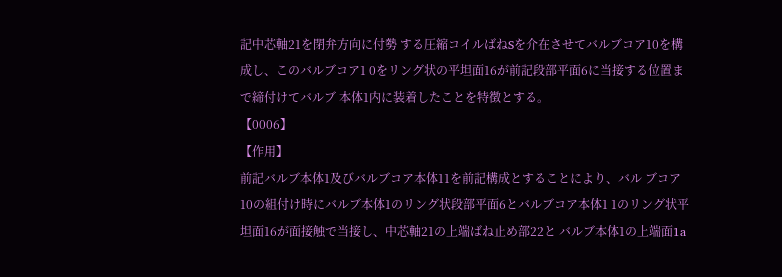記中芯軸21を閉弁方向に付勢 する圧縮コイルばねSを介在させてバルブコア10を構成し、このバルブコア1 0をリング状の平坦面16が前記段部平面6に当接する位置まで締付けてバルブ 本体1内に装着したことを特徴とする。
【0006】
【作用】
前記バルブ本体1及びバルブコア本体11を前記構成とすることにより、バル ブコア10の組付け時にバルブ本体1のリング状段部平面6とバルブコア本体1 1のリング状平坦面16が面接触で当接し、中芯軸21の上端ばね止め部22と バルブ本体1の上端面1a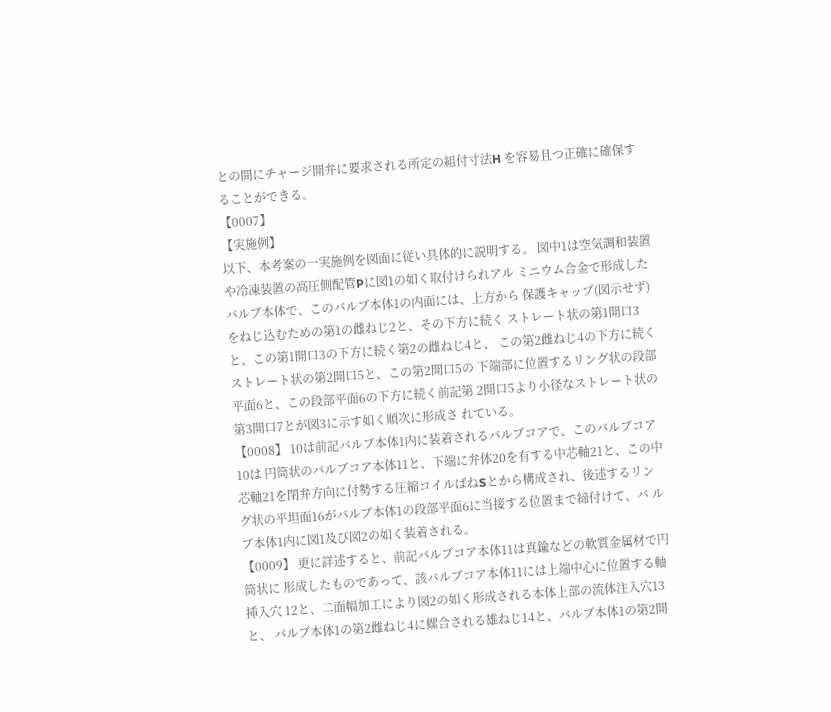との間にチャージ開弁に要求される所定の組付寸法H を容易且つ正確に確保することができる。
【0007】
【実施例】
以下、本考案の一実施例を図面に従い具体的に説明する。 図中1は空気調和装置や冷凍装置の高圧側配管Pに図1の如く取付けられアル ミニウム合金で形成したバルブ本体で、このバルブ本体1の内面には、上方から 保護キャップ(図示せず)をねじ込むための第1の雌ねじ2と、その下方に続く ストレート状の第1開口3と、この第1開口3の下方に続く第2の雌ねじ4と、 この第2雌ねじ4の下方に続くストレート状の第2開口5と、この第2開口5の 下端部に位置するリング状の段部平面6と、この段部平面6の下方に続く前記第 2開口5より小径なストレート状の第3開口7とが図3に示す如く順次に形成さ れている。
【0008】 10は前記バルブ本体1内に装着されるバルブコアで、このバルブコア10は 円筒状のバルブコア本体11と、下端に弁体20を有する中芯軸21と、この中 芯軸21を閉弁方向に付勢する圧縮コイルばねSとから構成され、後述するリン グ状の平坦面16がバルブ本体1の段部平面6に当接する位置まで締付けて、バ ルブ本体1内に図1及び図2の如く装着される。
【0009】 更に詳述すると、前記バルブコア本体11は真鍮などの軟質金属材で円筒状に 形成したものであって、該バルブコア本体11には上端中心に位置する軸挿入穴 12と、二面幅加工により図2の如く形成される本体上部の流体注入穴13と、 バルブ本体1の第2雌ねじ4に螺合される雄ねじ14と、バルブ本体1の第2開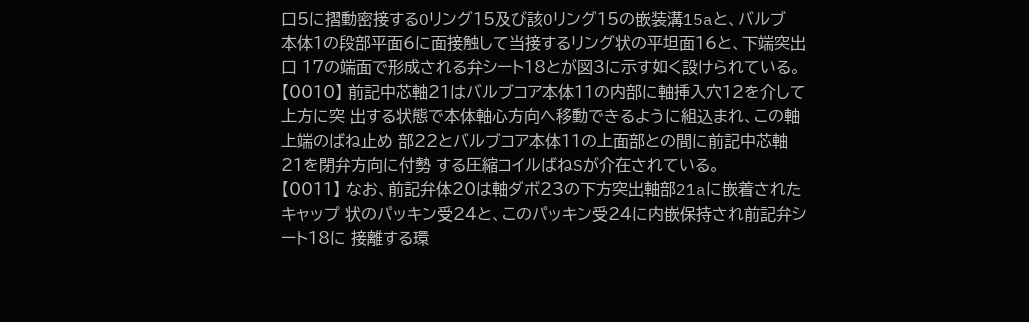口5に摺動密接するOリング15及び該Oリング15の嵌装溝15aと、バルブ 本体1の段部平面6に面接触して当接するリング状の平坦面16と、下端突出口 17の端面で形成される弁シート18とが図3に示す如く設けられている。
【0010】 前記中芯軸21はバルブコア本体11の内部に軸挿入穴12を介して上方に突 出する状態で本体軸心方向へ移動できるように組込まれ、この軸上端のばね止め 部22とバルブコア本体11の上面部との間に前記中芯軸21を閉弁方向に付勢 する圧縮コイルばねSが介在されている。
【0011】 なお、前記弁体20は軸ダボ23の下方突出軸部21aに嵌着されたキャップ 状のパッキン受24と、このパッキン受24に内嵌保持され前記弁シート18に 接離する環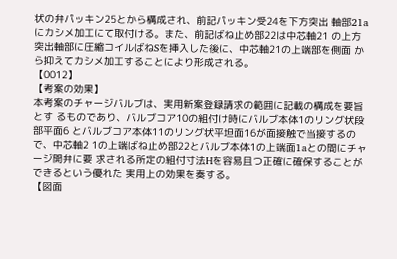状の弁パッキン25とから構成され、前記パッキン受24を下方突出 軸部21aにカシメ加工にて取付ける。また、前記ばね止め部22は中芯軸21 の上方突出軸部に圧縮コイルばねSを挿入した後に、中芯軸21の上端部を側面 から抑えてカシメ加工することにより形成される。
【0012】
【考案の効果】
本考案のチャージバルブは、実用新案登録請求の範囲に記載の構成を要旨とす るものであり、バルブコア10の組付け時にバルブ本体1のリング状段部平面6 とバルブコア本体11のリング状平坦面16が面接触で当接するので、中芯軸2 1の上端ばね止め部22とバルブ本体1の上端面1aとの間にチャージ開弁に要 求される所定の組付寸法Hを容易且つ正確に確保することができるという優れた 実用上の効果を奏する。
【図面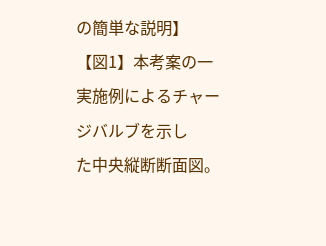の簡単な説明】
【図1】本考案の一実施例によるチャージバルブを示し
た中央縦断断面図。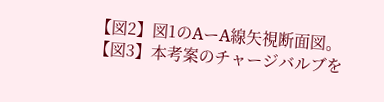【図2】図1のAーA線矢視断面図。
【図3】本考案のチャージバルブを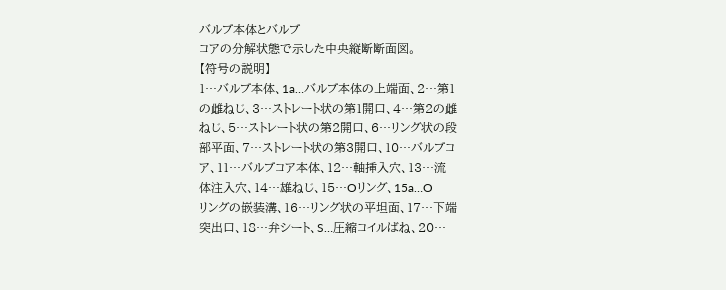バルブ本体とバルブ
コアの分解状態で示した中央縦断断面図。
【符号の説明】
1…バルブ本体、1a…バルブ本体の上端面、2…第1
の雌ねじ、3…ストレート状の第1開口、4…第2の雌
ねじ、5…ストレート状の第2開口、6…リング状の段
部平面、7…ストレート状の第3開口、10…バルブコ
ア、11…バルブコア本体、12…軸挿入穴、13…流
体注入穴、14…雄ねじ、15…Oリング、15a…O
リングの嵌装溝、16…リング状の平坦面、17…下端
突出口、18…弁シート、S…圧縮コイルばね、20…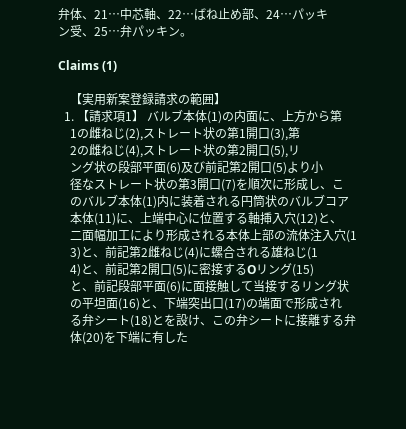弁体、21…中芯軸、22…ばね止め部、24…パッキ
ン受、25…弁パッキン。

Claims (1)

    【実用新案登録請求の範囲】
  1. 【請求項1】 バルブ本体(1)の内面に、上方から第
    1の雌ねじ(2),ストレート状の第1開口(3),第
    2の雌ねじ(4),ストレート状の第2開口(5),リ
    ング状の段部平面(6)及び前記第2開口(5)より小
    径なストレート状の第3開口(7)を順次に形成し、こ
    のバルブ本体(1)内に装着される円筒状のバルブコア
    本体(11)に、上端中心に位置する軸挿入穴(12)と、
    二面幅加工により形成される本体上部の流体注入穴(1
    3)と、前記第2雌ねじ(4)に螺合される雄ねじ(1
    4)と、前記第2開口(5)に密接するOリング(15)
    と、前記段部平面(6)に面接触して当接するリング状
    の平坦面(16)と、下端突出口(17)の端面で形成され
    る弁シート(18)とを設け、この弁シートに接離する弁
    体(20)を下端に有した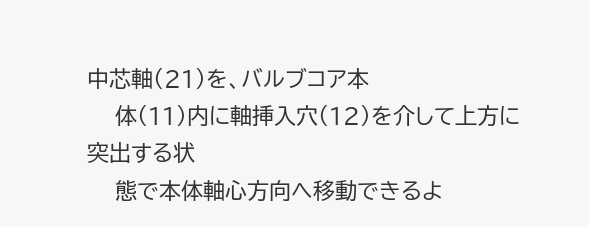中芯軸(21)を、バルブコア本
    体(11)内に軸挿入穴(12)を介して上方に突出する状
    態で本体軸心方向へ移動できるよ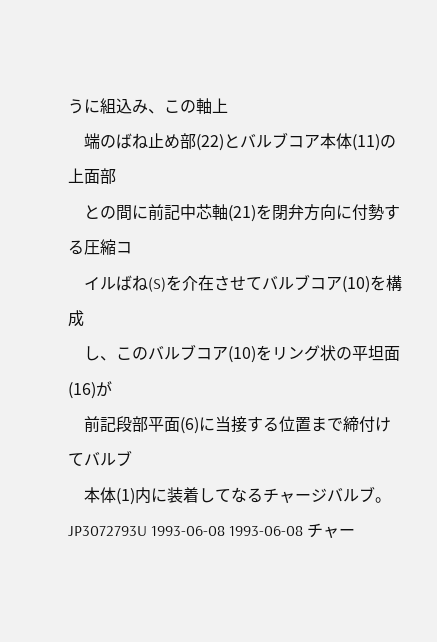うに組込み、この軸上
    端のばね止め部(22)とバルブコア本体(11)の上面部
    との間に前記中芯軸(21)を閉弁方向に付勢する圧縮コ
    イルばね(S)を介在させてバルブコア(10)を構成
    し、このバルブコア(10)をリング状の平坦面(16)が
    前記段部平面(6)に当接する位置まで締付けてバルブ
    本体(1)内に装着してなるチャージバルブ。
JP3072793U 1993-06-08 1993-06-08 チャー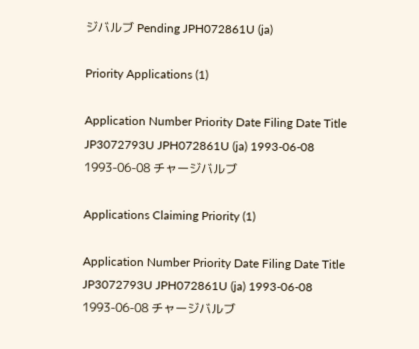ジバルブ Pending JPH072861U (ja)

Priority Applications (1)

Application Number Priority Date Filing Date Title
JP3072793U JPH072861U (ja) 1993-06-08 1993-06-08 チャージバルブ

Applications Claiming Priority (1)

Application Number Priority Date Filing Date Title
JP3072793U JPH072861U (ja) 1993-06-08 1993-06-08 チャージバルブ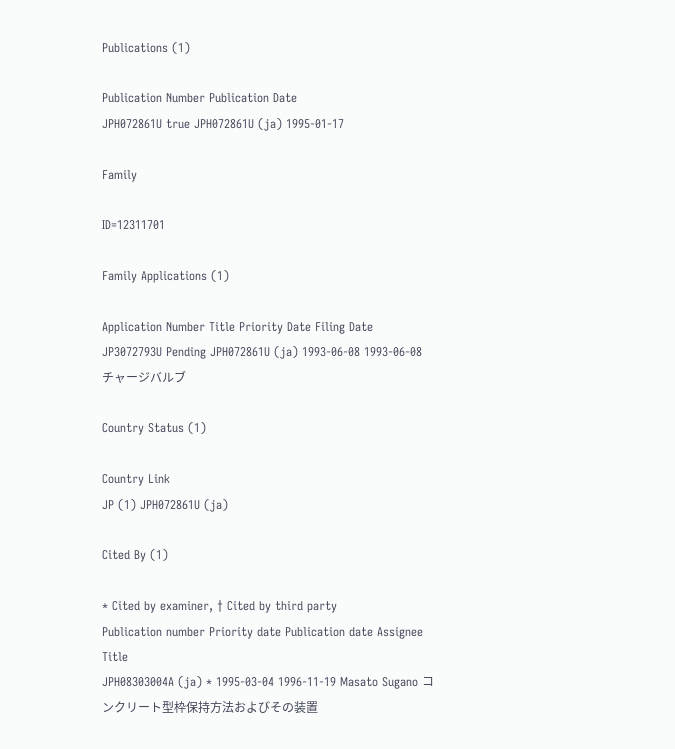Publications (1)

Publication Number Publication Date
JPH072861U true JPH072861U (ja) 1995-01-17

Family

ID=12311701

Family Applications (1)

Application Number Title Priority Date Filing Date
JP3072793U Pending JPH072861U (ja) 1993-06-08 1993-06-08 チャージバルブ

Country Status (1)

Country Link
JP (1) JPH072861U (ja)

Cited By (1)

* Cited by examiner, † Cited by third party
Publication number Priority date Publication date Assignee Title
JPH08303004A (ja) * 1995-03-04 1996-11-19 Masato Sugano コンクリート型枠保持方法およびその装置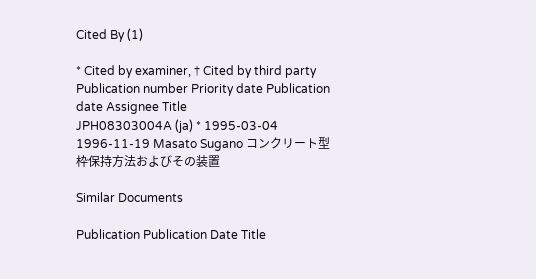Cited By (1)

* Cited by examiner, † Cited by third party
Publication number Priority date Publication date Assignee Title
JPH08303004A (ja) * 1995-03-04 1996-11-19 Masato Sugano コンクリート型枠保持方法およびその装置

Similar Documents

Publication Publication Date Title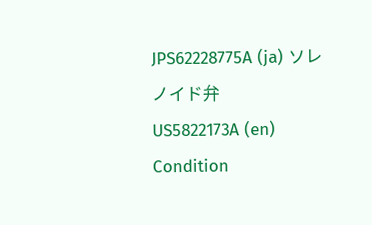JPS62228775A (ja) ソレノイド弁
US5822173A (en) Condition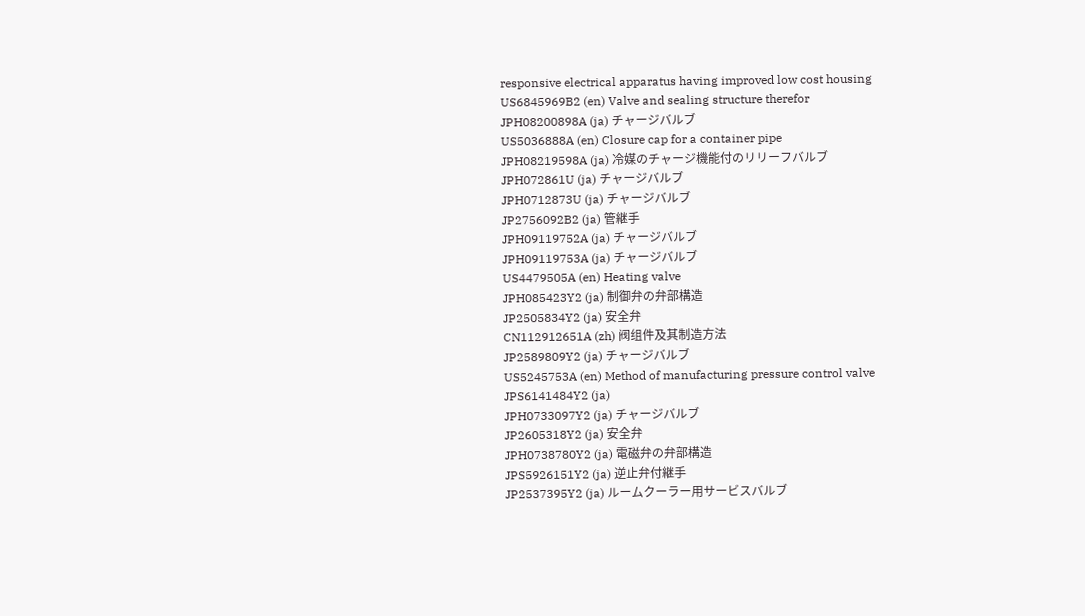responsive electrical apparatus having improved low cost housing
US6845969B2 (en) Valve and sealing structure therefor
JPH08200898A (ja) チャージバルブ
US5036888A (en) Closure cap for a container pipe
JPH08219598A (ja) 冷媒のチャージ機能付のリリーフバルブ
JPH072861U (ja) チャージバルブ
JPH0712873U (ja) チャージバルブ
JP2756092B2 (ja) 管継手
JPH09119752A (ja) チャージバルブ
JPH09119753A (ja) チャージバルブ
US4479505A (en) Heating valve
JPH085423Y2 (ja) 制御弁の弁部構造
JP2505834Y2 (ja) 安全弁
CN112912651A (zh) 阀组件及其制造方法
JP2589809Y2 (ja) チャージバルブ
US5245753A (en) Method of manufacturing pressure control valve
JPS6141484Y2 (ja)
JPH0733097Y2 (ja) チャージバルブ
JP2605318Y2 (ja) 安全弁
JPH0738780Y2 (ja) 電磁弁の弁部構造
JPS5926151Y2 (ja) 逆止弁付継手
JP2537395Y2 (ja) ルームクーラー用サービスバルブ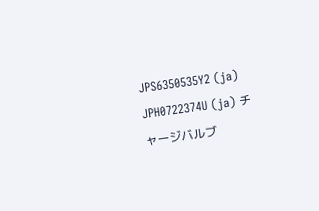JPS6350535Y2 (ja)
JPH0722374U (ja) チャージバルブ